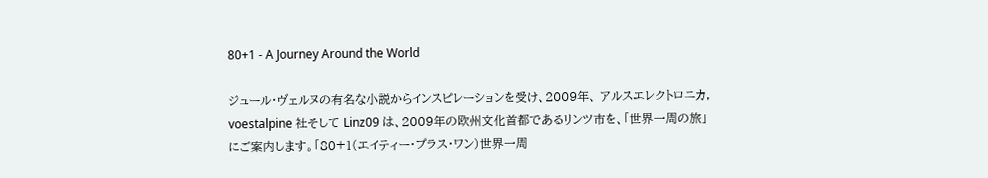80+1 - A Journey Around the World

ジュール・ヴェルヌの有名な小説からインスピレーションを受け、2009年、 アルスエレクトロニカ, voestalpine 社そして Linz09 は、2009年の欧州文化首都であるリンツ市を、「世界一周の旅」にご案内します。「80+1(エイティー・プラス・ワン)世界一周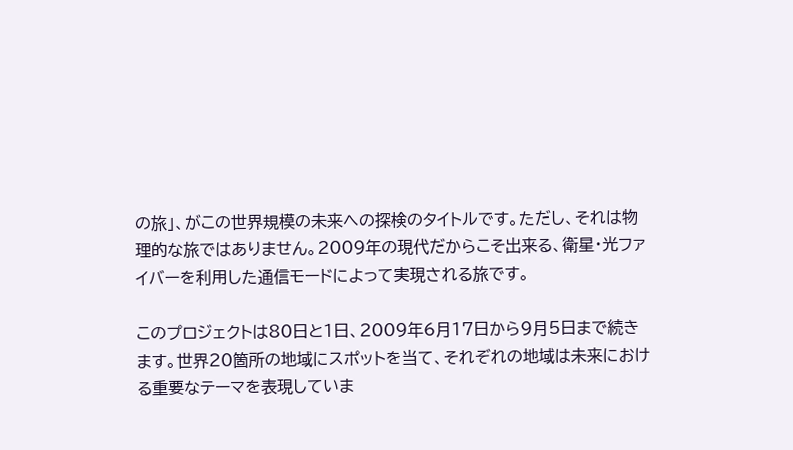の旅」、がこの世界規模の未来への探検のタイトルです。ただし、それは物理的な旅ではありません。2009年の現代だからこそ出来る、衛星・光ファイバーを利用した通信モードによって実現される旅です。

このプロジェクトは80日と1日、2009年6月17日から9月5日まで続きます。世界20箇所の地域にスポットを当て、それぞれの地域は未来における重要なテーマを表現していま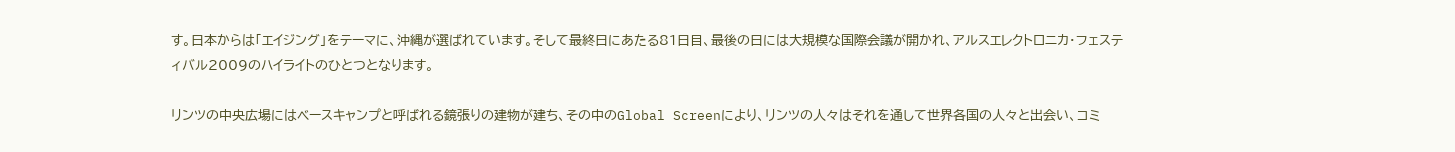す。日本からは「エイジング」をテーマに、沖縄が選ばれています。そして最終日にあたる81日目、最後の日には大規模な国際会議が開かれ、アルスエレクトロニカ・フェスティバル2009のハイライトのひとつとなります。

リンツの中央広場にはベースキャンプと呼ばれる鏡張りの建物が建ち、その中のGlobal Screenにより、リンツの人々はそれを通して世界各国の人々と出会い、コミ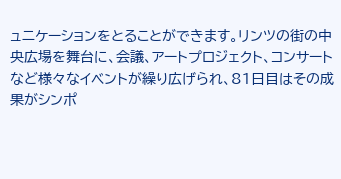ュニケーションをとることができます。リンツの街の中央広場を舞台に、会議、アートプロジェクト、コンサートなど様々なイベントが繰り広げられ、81日目はその成果がシンポ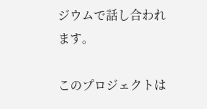ジウムで話し合われます。

このプロジェクトは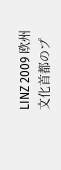LINZ 2009 欧州文化首都のプ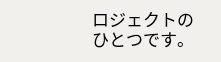ロジェクトのひとつです。